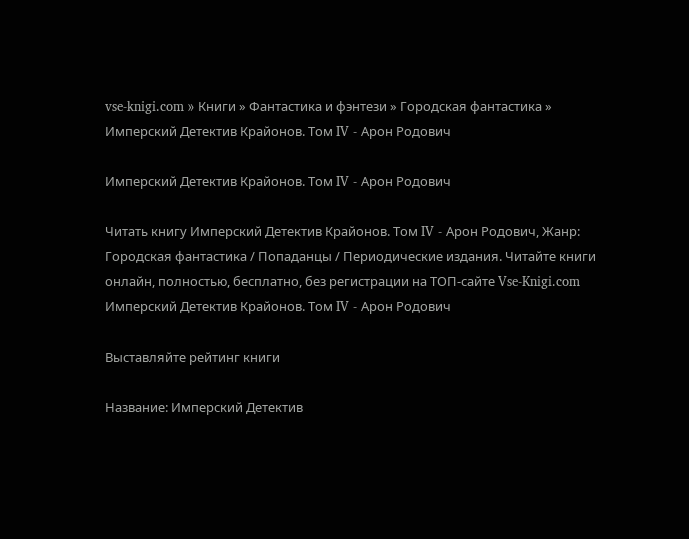vse-knigi.com » Книги » Фантастика и фэнтези » Городская фантастика » Имперский Детектив Крайонов. Том IV - Арон Родович

Имперский Детектив Крайонов. Том IV - Арон Родович

Читать книгу Имперский Детектив Крайонов. Том IV - Арон Родович, Жанр: Городская фантастика / Попаданцы / Периодические издания. Читайте книги онлайн, полностью, бесплатно, без регистрации на ТОП-сайте Vse-Knigi.com
Имперский Детектив Крайонов. Том IV - Арон Родович

Выставляйте рейтинг книги

Название: Имперский Детектив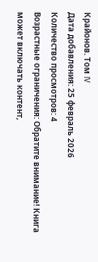Крайонов. Том IV
Дата добавления: 25 февраль 2026
Количество просмотров: 4
Возрастные ограничения: Обратите внимание! Книга может включать контент,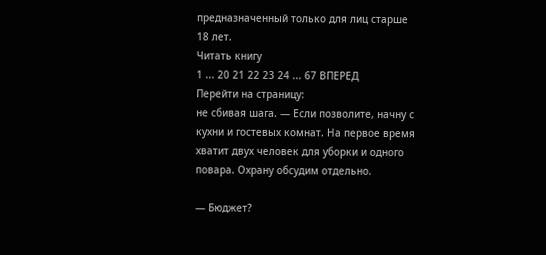предназначенный только для лиц старше 18 лет.
Читать книгу
1 ... 20 21 22 23 24 ... 67 ВПЕРЕД
Перейти на страницу:
не сбивая шага. — Если позволите, начну с кухни и гостевых комнат. На первое время хватит двух человек для уборки и одного повара. Охрану обсудим отдельно.

— Бюджет?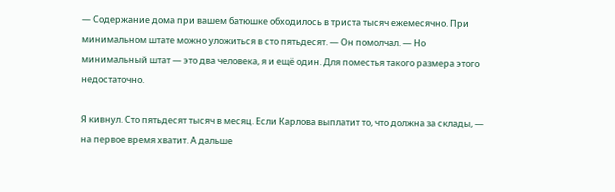— Содержание дома при вашем батюшке обходилось в триста тысяч ежемесячно. При минимальном штате можно уложиться в сто пятьдесят. — Он помолчал. — Но минимальный штат — это два человека, я и ещё один. Для поместья такого размера этого недостаточно.

Я кивнул. Сто пятьдесят тысяч в месяц. Если Карлова выплатит то, что должна за склады, — на первое время хватит. А дальше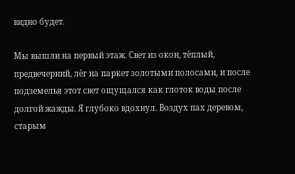видно будет.

Мы вышли на первый этаж. Свет из окон, тёплый, предвечерний, лёг на паркет золотыми полосами, и после подземелья этот свет ощущался как глоток воды после долгой жажды. Я глубоко вдохнул. Воздух пах деревом, старым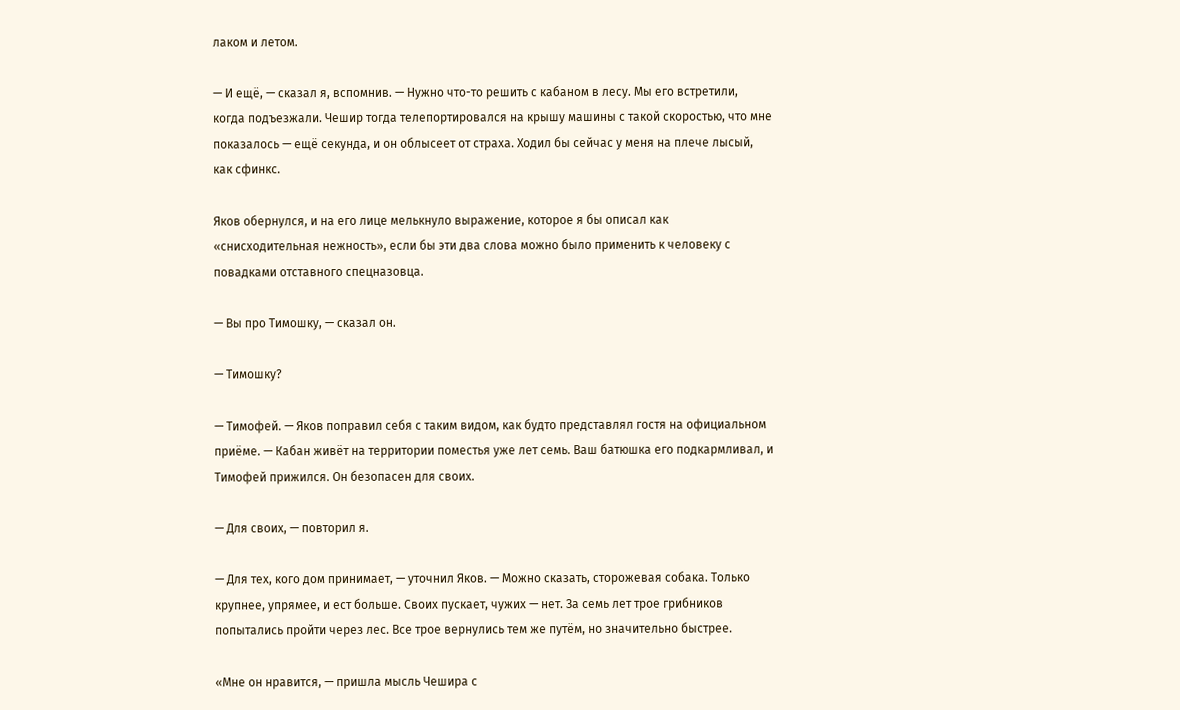лаком и летом.

— И ещё, — сказал я, вспомнив. — Нужно что-то решить с кабаном в лесу. Мы его встретили, когда подъезжали. Чешир тогда телепортировался на крышу машины с такой скоростью, что мне показалось — ещё секунда, и он облысеет от страха. Ходил бы сейчас у меня на плече лысый, как сфинкс.

Яков обернулся, и на его лице мелькнуло выражение, которое я бы описал как «снисходительная нежность», если бы эти два слова можно было применить к человеку с повадками отставного спецназовца.

— Вы про Тимошку, — сказал он.

— Тимошку?

— Тимофей. — Яков поправил себя с таким видом, как будто представлял гостя на официальном приёме. — Кабан живёт на территории поместья уже лет семь. Ваш батюшка его подкармливал, и Тимофей прижился. Он безопасен для своих.

— Для своих, — повторил я.

— Для тех, кого дом принимает, — уточнил Яков. — Можно сказать, сторожевая собака. Только крупнее, упрямее, и ест больше. Своих пускает, чужих — нет. За семь лет трое грибников попытались пройти через лес. Все трое вернулись тем же путём, но значительно быстрее.

«Мне он нравится, — пришла мысль Чешира с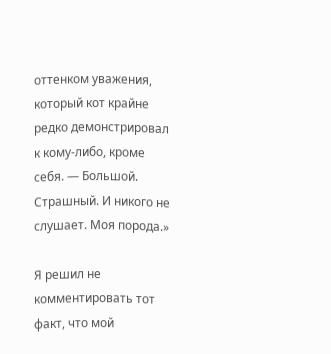оттенком уважения, который кот крайне редко демонстрировал к кому-либо, кроме себя. — Большой. Страшный. И никого не слушает. Моя порода.»

Я решил не комментировать тот факт, что мой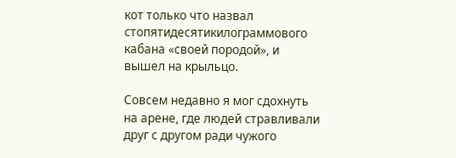кот только что назвал стопятидесятикилограммового кабана «своей породой», и вышел на крыльцо.

Совсем недавно я мог сдохнуть на арене, где людей стравливали друг с другом ради чужого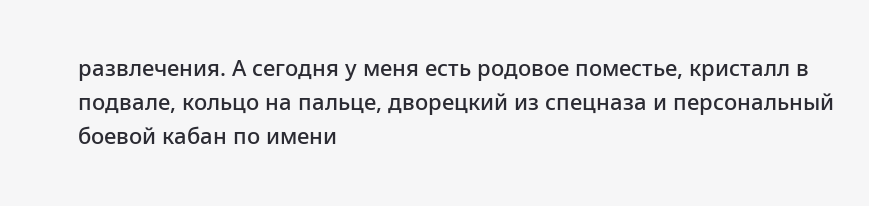развлечения. А сегодня у меня есть родовое поместье, кристалл в подвале, кольцо на пальце, дворецкий из спецназа и персональный боевой кабан по имени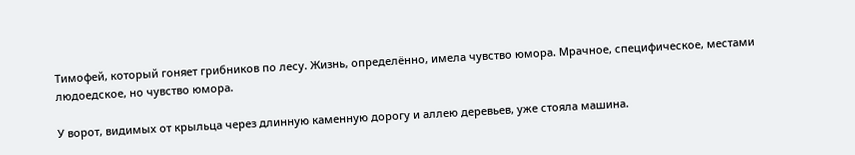Тимофей, который гоняет грибников по лесу. Жизнь, определённо, имела чувство юмора. Мрачное, специфическое, местами людоедское, но чувство юмора.

У ворот, видимых от крыльца через длинную каменную дорогу и аллею деревьев, уже стояла машина.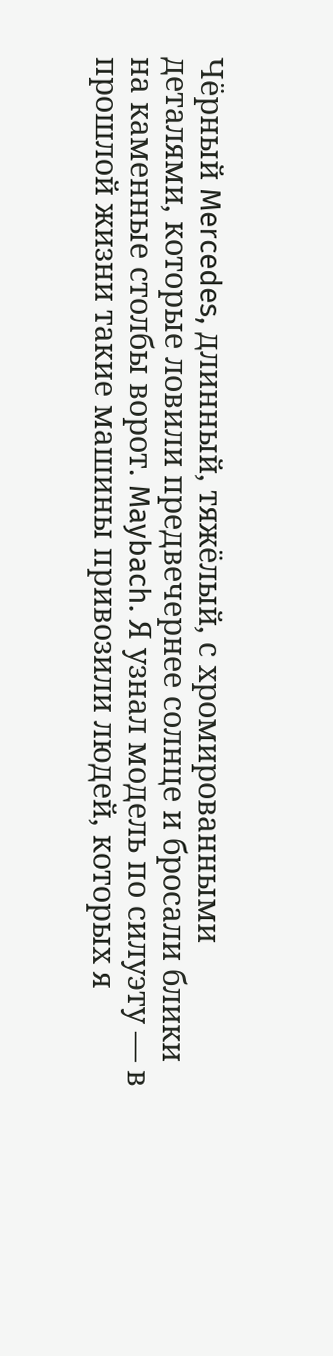Чёрный Mercedes, длинный, тяжёлый, с хромированными деталями, которые ловили предвечернее солнце и бросали блики на каменные столбы ворот. Maybach. Я узнал модель по силуэту — в прошлой жизни такие машины привозили людей, которых я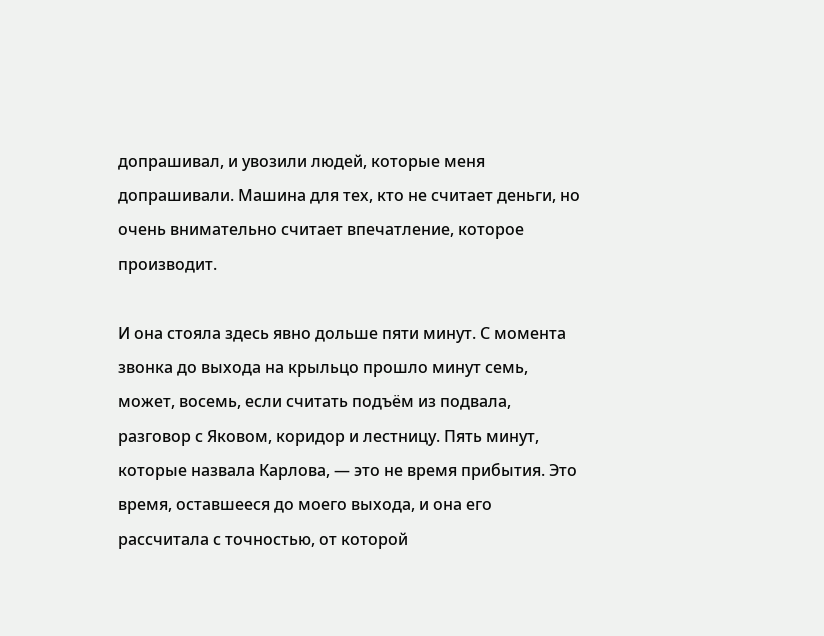допрашивал, и увозили людей, которые меня допрашивали. Машина для тех, кто не считает деньги, но очень внимательно считает впечатление, которое производит.

И она стояла здесь явно дольше пяти минут. С момента звонка до выхода на крыльцо прошло минут семь, может, восемь, если считать подъём из подвала, разговор с Яковом, коридор и лестницу. Пять минут, которые назвала Карлова, — это не время прибытия. Это время, оставшееся до моего выхода, и она его рассчитала с точностью, от которой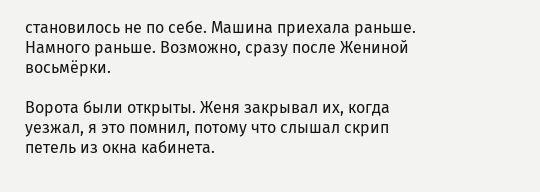становилось не по себе. Машина приехала раньше. Намного раньше. Возможно, сразу после Жениной восьмёрки.

Ворота были открыты. Женя закрывал их, когда уезжал, я это помнил, потому что слышал скрип петель из окна кабинета.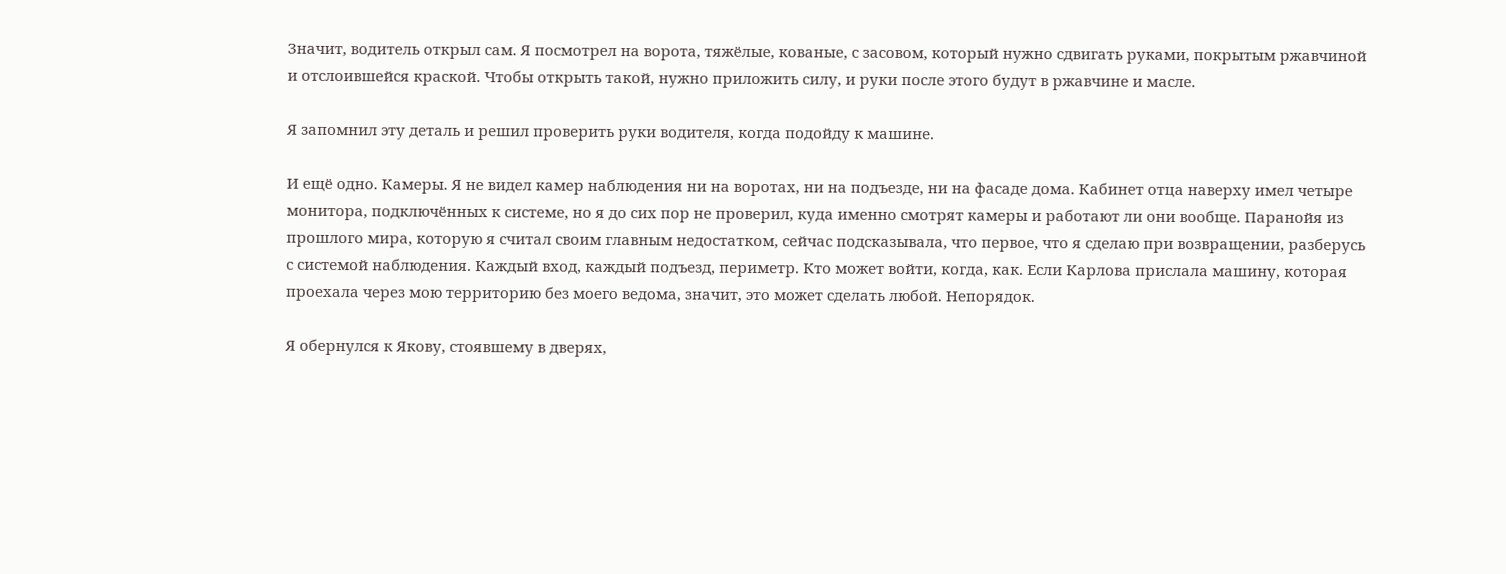Значит, водитель открыл сам. Я посмотрел на ворота, тяжёлые, кованые, с засовом, который нужно сдвигать руками, покрытым ржавчиной и отслоившейся краской. Чтобы открыть такой, нужно приложить силу, и руки после этого будут в ржавчине и масле.

Я запомнил эту деталь и решил проверить руки водителя, когда подойду к машине.

И ещё одно. Камеры. Я не видел камер наблюдения ни на воротах, ни на подъезде, ни на фасаде дома. Кабинет отца наверху имел четыре монитора, подключённых к системе, но я до сих пор не проверил, куда именно смотрят камеры и работают ли они вообще. Паранойя из прошлого мира, которую я считал своим главным недостатком, сейчас подсказывала, что первое, что я сделаю при возвращении, разберусь с системой наблюдения. Каждый вход, каждый подъезд, периметр. Кто может войти, когда, как. Если Карлова прислала машину, которая проехала через мою территорию без моего ведома, значит, это может сделать любой. Непорядок.

Я обернулся к Якову, стоявшему в дверях,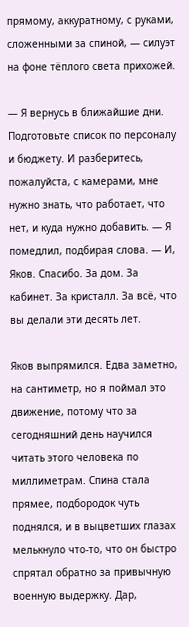прямому, аккуратному, с руками, сложенными за спиной, — силуэт на фоне тёплого света прихожей.

— Я вернусь в ближайшие дни. Подготовьте список по персоналу и бюджету. И разберитесь, пожалуйста, с камерами, мне нужно знать, что работает, что нет, и куда нужно добавить. — Я помедлил, подбирая слова. — И, Яков. Спасибо. За дом. За кабинет. За кристалл. За всё, что вы делали эти десять лет.

Яков выпрямился. Едва заметно, на сантиметр, но я поймал это движение, потому что за сегодняшний день научился читать этого человека по миллиметрам. Спина стала прямее, подбородок чуть поднялся, и в выцветших глазах мелькнуло что-то, что он быстро спрятал обратно за привычную военную выдержку. Дар,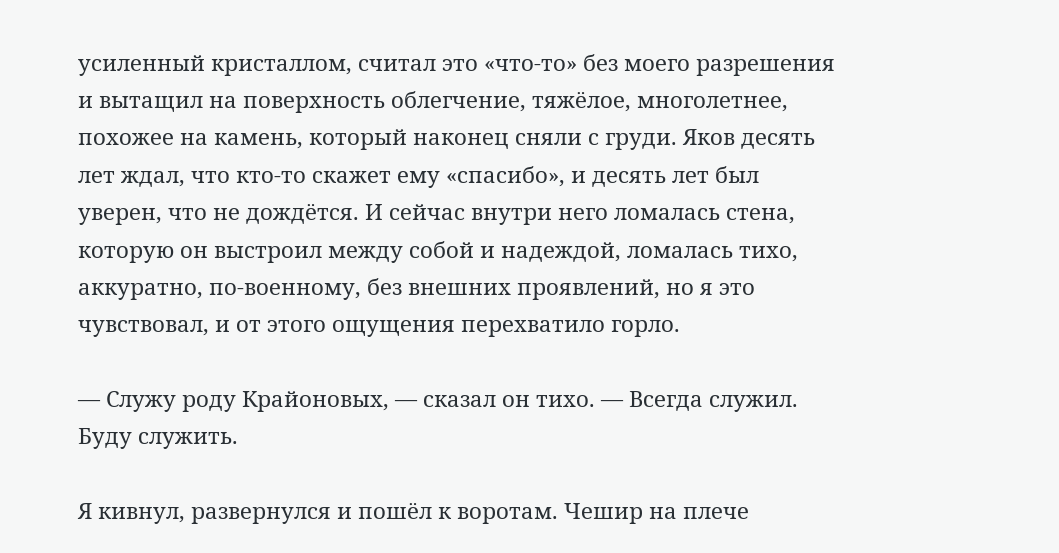усиленный кристаллом, считал это «что-то» без моего разрешения и вытащил на поверхность облегчение, тяжёлое, многолетнее, похожее на камень, который наконец сняли с груди. Яков десять лет ждал, что кто-то скажет ему «спасибо», и десять лет был уверен, что не дождётся. И сейчас внутри него ломалась стена, которую он выстроил между собой и надеждой, ломалась тихо, аккуратно, по-военному, без внешних проявлений, но я это чувствовал, и от этого ощущения перехватило горло.

— Служу роду Крайоновых, — сказал он тихо. — Всегда служил. Буду служить.

Я кивнул, развернулся и пошёл к воротам. Чешир на плече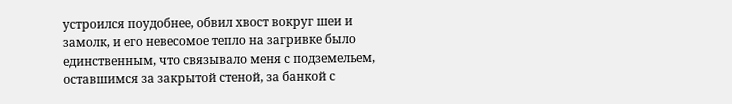устроился поудобнее, обвил хвост вокруг шеи и замолк, и его невесомое тепло на загривке было единственным, что связывало меня с подземельем, оставшимся за закрытой стеной, за банкой с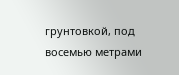грунтовкой, под восемью метрами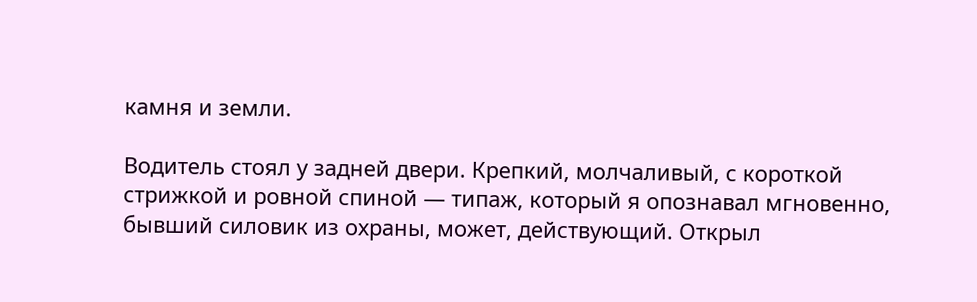камня и земли.

Водитель стоял у задней двери. Крепкий, молчаливый, с короткой стрижкой и ровной спиной — типаж, который я опознавал мгновенно, бывший силовик из охраны, может, действующий. Открыл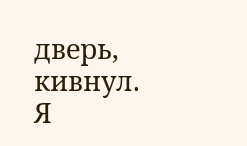дверь, кивнул. Я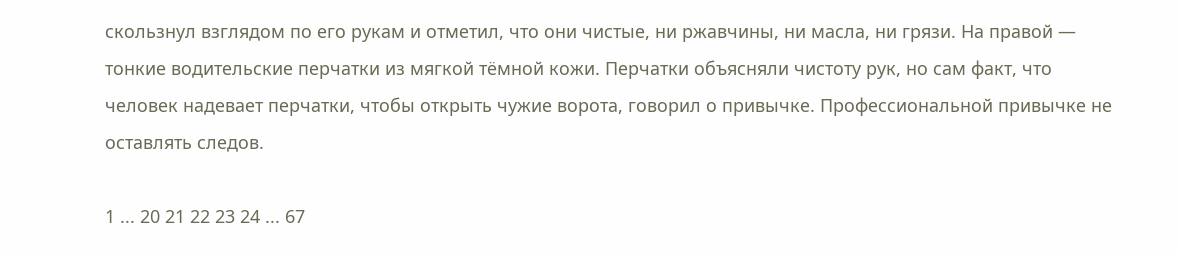скользнул взглядом по его рукам и отметил, что они чистые, ни ржавчины, ни масла, ни грязи. На правой — тонкие водительские перчатки из мягкой тёмной кожи. Перчатки объясняли чистоту рук, но сам факт, что человек надевает перчатки, чтобы открыть чужие ворота, говорил о привычке. Профессиональной привычке не оставлять следов.

1 ... 20 21 22 23 24 ... 67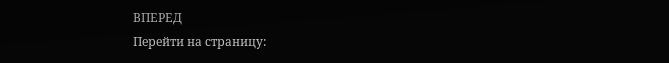ВПЕРЕД
Перейти на страницу: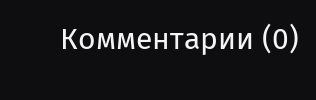Комментарии (0)